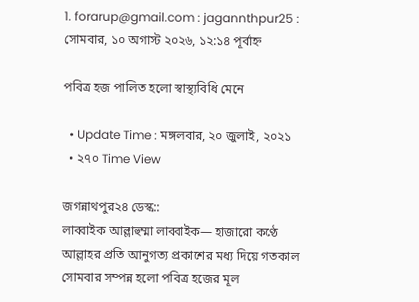1. forarup@gmail.com : jagannthpur25 :
সোমবার, ১০ অগাস্ট ২০২৬, ১২:১৪ পূর্বাহ্ন

পবিত্র হজ পালিত হলো স্বাস্থ্যবিধি মেনে

  • Update Time : মঙ্গলবার, ২০ জুলাই, ২০২১
  • ২৭০ Time View

জগন্নাথপুর২৪ ডেস্ক::
লাব্বাইক আল্লাহুম্মা লাব্বাইক— হাজারো কণ্ঠে আল্লাহর প্রতি আনুগত্য প্রকাশের মধ্য দিয়ে গতকাল সোমবার সম্পন্ন হলো পবিত্র হজের মূল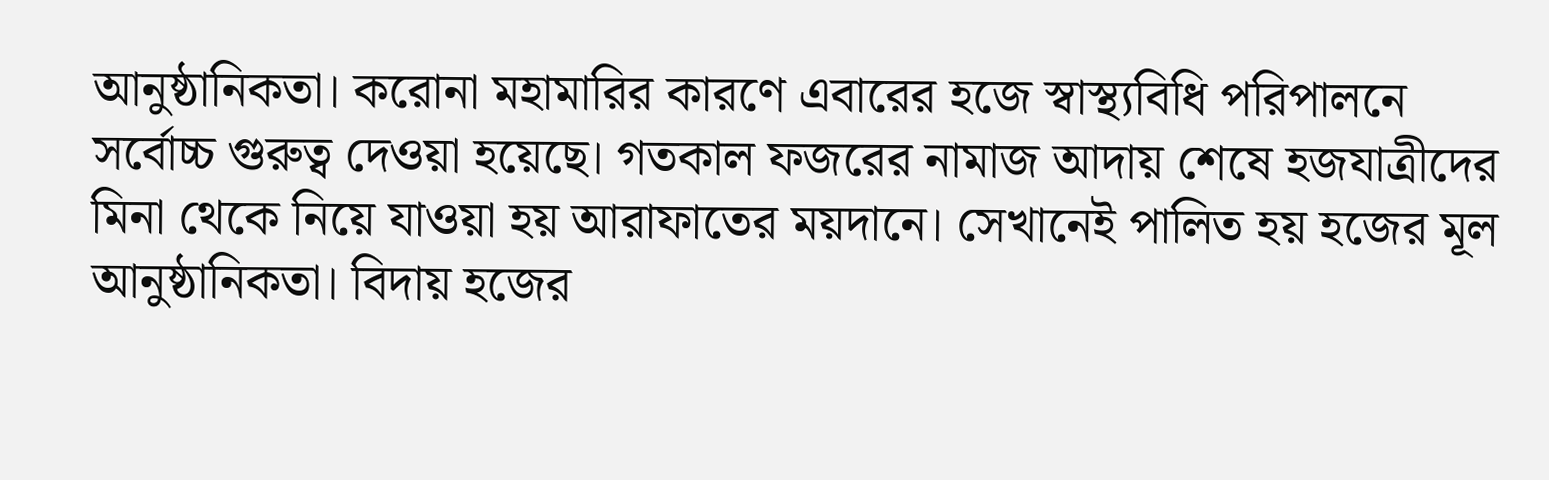আনুষ্ঠানিকতা। করোনা মহামারির কারণে এবারের হজে স্বাস্থ্যবিধি পরিপালনে সর্বোচ্চ গুরুত্ব দেওয়া হয়েছে। গতকাল ফজরের নামাজ আদায় শেষে হজযাত্রীদের মিনা থেকে নিয়ে যাওয়া হয় আরাফাতের ময়দানে। সেখানেই পালিত হয় হজের মূল আনুষ্ঠানিকতা। বিদায় হজের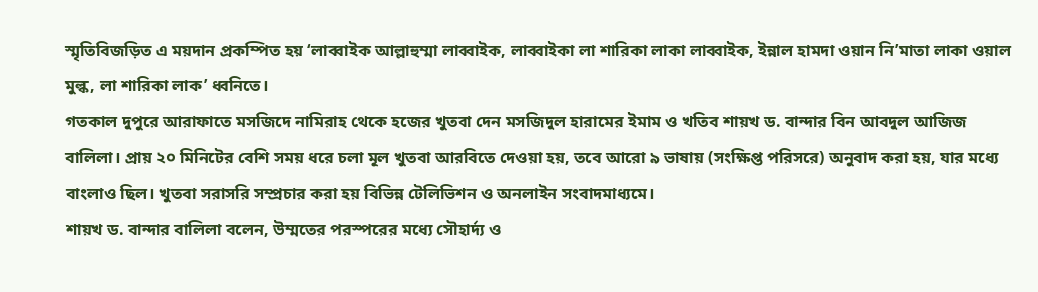স্মৃতিবিজড়িত এ ময়দান প্রকম্পিত হয় ‘লাব্বাইক আল্লাহুম্মা লাব্বাইক, লাব্বাইকা লা শারিকা লাকা লাব্বাইক, ইন্নাল হামদা ওয়ান নি’মাতা লাকা ওয়াল মুল্ক, লা শারিকা লাক’ ধ্বনিতে।
গতকাল দুপুরে আরাফাতে মসজিদে নামিরাহ থেকে হজের খুতবা দেন মসজিদুল হারামের ইমাম ও খতিব শায়খ ড. বান্দার বিন আবদুল আজিজ বালিলা। প্রায় ২০ মিনিটের বেশি সময় ধরে চলা মূল খুতবা আরবিতে দেওয়া হয়, তবে আরো ৯ ভাষায় (সংক্ষিপ্ত পরিসরে) অনুবাদ করা হয়, যার মধ্যে বাংলাও ছিল। খুতবা সরাসরি সম্প্রচার করা হয় বিভিন্ন টেলিভিশন ও অনলাইন সংবাদমাধ্যমে।
শায়খ ড. বান্দার বালিলা বলেন, উম্মতের পরস্পরের মধ্যে সৌহার্দ্য ও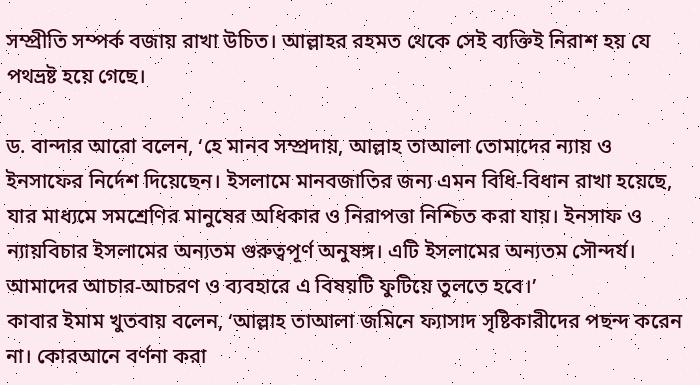সম্প্রীতি সম্পর্ক বজায় রাখা উচিত। আল্লাহর রহমত থেকে সেই ব্যক্তিই নিরাশ হয় যে পথভ্রষ্ট হয়ে গেছে।

ড. বান্দার আরো বলেন, ‘হে মানব সম্প্রদায়, আল্লাহ তাআলা তোমাদের ন্যায় ও ইনসাফের নির্দেশ দিয়েছেন। ইসলামে মানবজাতির জন্য এমন বিধি-বিধান রাখা হয়েছে, যার মাধ্যমে সমশ্রেণির মানুষের অধিকার ও নিরাপত্তা নিশ্চিত করা যায়। ইনসাফ ও ন্যায়বিচার ইসলামের অন্যতম গুরুত্বপূর্ণ অনুষঙ্গ। এটি ইসলামের অন্যতম সৌন্দর্য। আমাদের আচার-আচরণ ও ব্যবহারে এ বিষয়টি ফুটিয়ে তুলতে হবে।’
কাবার ইমাম খুতবায় বলেন, ‘আল্লাহ তাআলা জমিনে ফ্যাসাদ সৃষ্টিকারীদের পছন্দ করেন না। কোরআনে বর্ণনা করা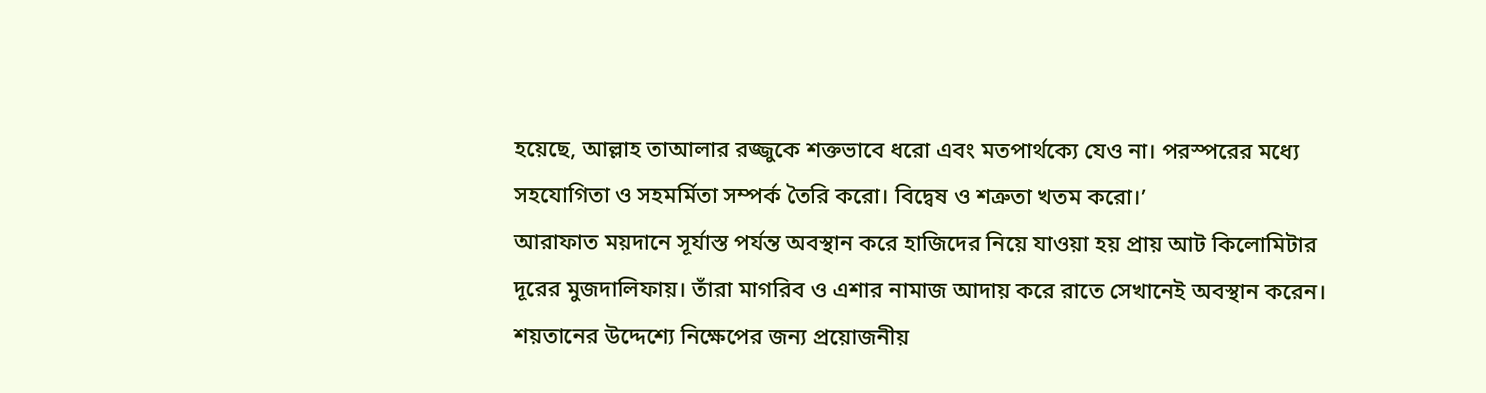হয়েছে, আল্লাহ তাআলার রজ্জুকে শক্তভাবে ধরো এবং মতপার্থক্যে যেও না। পরস্পরের মধ্যে সহযোগিতা ও সহমর্মিতা সম্পর্ক তৈরি করো। বিদ্বেষ ও শত্রুতা খতম করো।’
আরাফাত ময়দানে সূর্যাস্ত পর্যন্ত অবস্থান করে হাজিদের নিয়ে যাওয়া হয় প্রায় আট কিলোমিটার দূরের মুজদালিফায়। তাঁরা মাগরিব ও এশার নামাজ আদায় করে রাতে সেখানেই অবস্থান করেন। শয়তানের উদ্দেশ্যে নিক্ষেপের জন্য প্রয়োজনীয়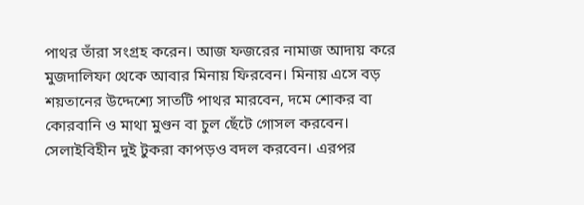পাথর তাঁরা সংগ্রহ করেন। আজ ফজরের নামাজ আদায় করে মুজদালিফা থেকে আবার মিনায় ফিরবেন। মিনায় এসে বড় শয়তানের উদ্দেশ্যে সাতটি পাথর মারবেন, দমে শোকর বা কোরবানি ও মাথা মুণ্ডন বা চুল ছেঁটে গোসল করবেন। সেলাইবিহীন দুই টুকরা কাপড়ও বদল করবেন। এরপর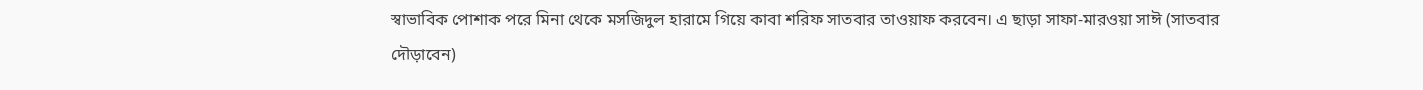স্বাভাবিক পোশাক পরে মিনা থেকে মসজিদুল হারামে গিয়ে কাবা শরিফ সাতবার তাওয়াফ করবেন। এ ছাড়া সাফা-মারওয়া সাঈ (সাতবার দৌড়াবেন)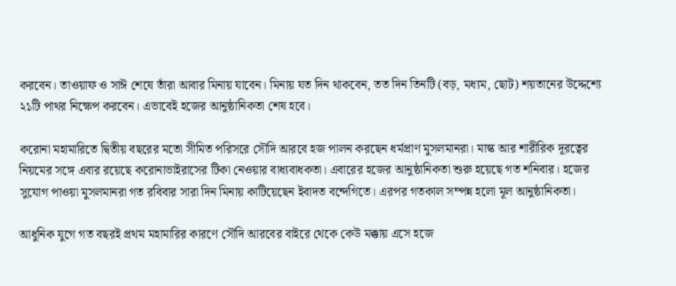করবেন। তাওয়াফ ও সাঈ শেষে তাঁরা আবার মিনায় যাবেন। মিনায় যত দিন থাকবেন, তত দিন তিনটি (বড়, মধ্যম, ছোট) শয়তানের উদ্দেশ্যে ২১টি পাথর নিক্ষেপ করবেন। এভাবেই হজের আনুষ্ঠানিকতা শেষ হবে।

করোনা মহামারিতে দ্বিতীয় বছরের মতো সীমিত পরিসরে সৌদি আরবে হজ পালন করছেন ধর্মপ্রাণ মুসলমানরা। মাস্ক আর শারীরিক দূরত্বের নিয়মের সঙ্গে এবার রয়েছে করোনাভাইরাসের টিকা নেওয়ার বাধ্যবাধকতা। এবারের হজের আনুষ্ঠানিকতা শুরু হয়েছে গত শনিবার। হজের সুযোগ পাওয়া মুসলমানরা গত রবিবার সারা দিন মিনায় কাটিয়েছেন ইবাদত বন্দেগিতে। এরপর গতকাল সম্পন্ন হলো মূল আনুষ্ঠানিকতা।

আধুনিক যুগে গত বছরই প্রথম মহামারির কারণে সৌদি আরবের বাইরে থেকে কেউ মক্কায় এসে হজে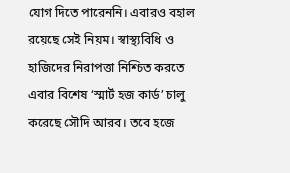যোগ দিতে পারেননি। এবারও বহাল রয়েছে সেই নিয়ম। স্বাস্থ্যবিধি ও হাজিদের নিরাপত্তা নিশ্চিত করতে এবার বিশেষ ‘স্মার্ট হজ কার্ড’ চালু করেছে সৌদি আরব। তবে হজে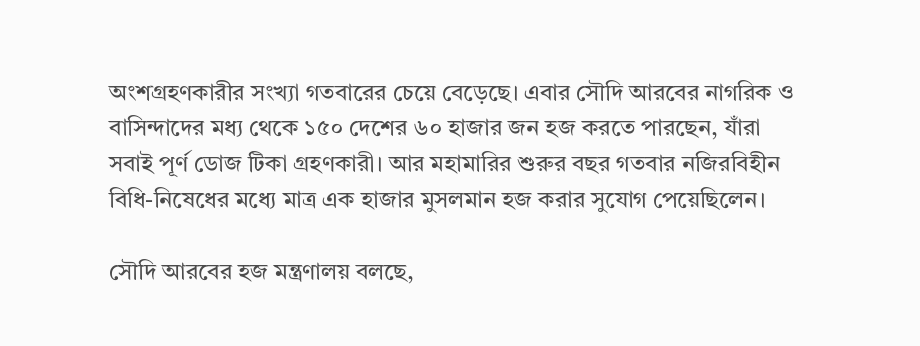অংশগ্রহণকারীর সংখ্যা গতবারের চেয়ে বেড়েছে। এবার সৌদি আরবের নাগরিক ও বাসিন্দাদের মধ্য থেকে ১৫০ দেশের ৬০ হাজার জন হজ করতে পারছেন, যাঁরা সবাই পূর্ণ ডোজ টিকা গ্রহণকারী। আর মহামারির শুরুর বছর গতবার নজিরবিহীন বিধি-নিষেধের মধ্যে মাত্র এক হাজার মুসলমান হজ করার সুযোগ পেয়েছিলেন।

সৌদি আরবের হজ মন্ত্রণালয় বলছে,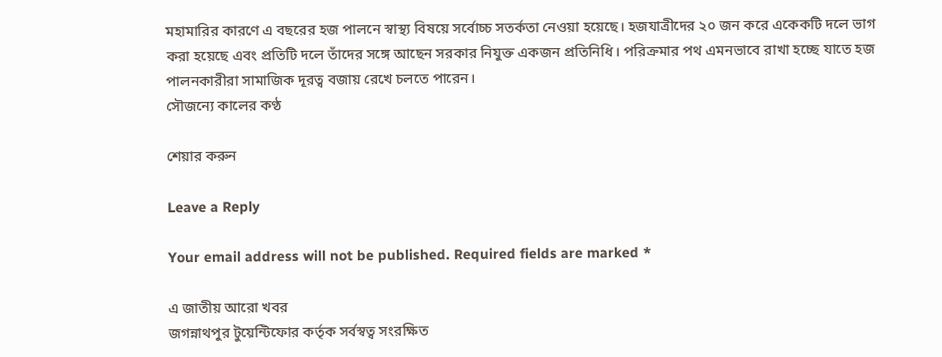মহামারির কারণে এ বছরের হজ পালনে স্বাস্থ্য বিষয়ে সর্বোচ্চ সতর্কতা নেওয়া হয়েছে। হজযাত্রীদের ২০ জন করে একেকটি দলে ভাগ করা হয়েছে এবং প্রতিটি দলে তাঁদের সঙ্গে আছেন সরকার নিযুক্ত একজন প্রতিনিধি। পরিক্রমার পথ এমনভাবে রাখা হচ্ছে যাতে হজ পালনকারীরা সামাজিক দূরত্ব বজায় রেখে চলতে পারেন।
সৌজন্যে কালের কণ্ঠ

শেয়ার করুন

Leave a Reply

Your email address will not be published. Required fields are marked *

এ জাতীয় আরো খবর
জগন্নাথপুর টুয়েন্টিফোর কর্তৃক সর্বস্বত্ব সংরক্ষিত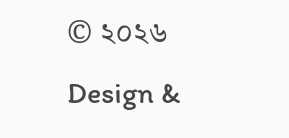© ২০২৬
Design &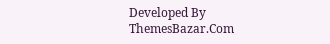Developed By ThemesBazar.Com